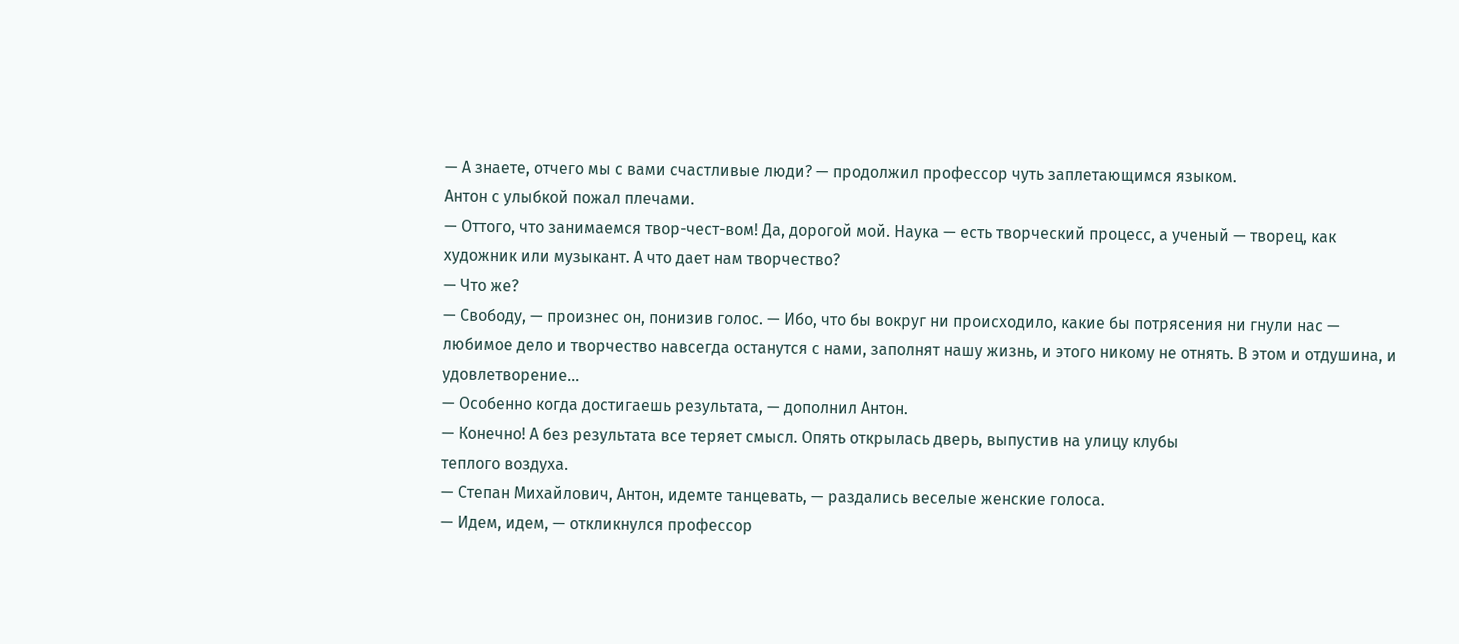— А знаете, отчего мы с вами счастливые люди? — продолжил профессор чуть заплетающимся языком.
Антон с улыбкой пожал плечами.
— Оттого, что занимаемся твор-чест-вом! Да, дорогой мой. Наука — есть творческий процесс, а ученый — творец, как художник или музыкант. А что дает нам творчество?
— Что же?
— Свободу, — произнес он, понизив голос. — Ибо, что бы вокруг ни происходило, какие бы потрясения ни гнули нас — любимое дело и творчество навсегда останутся с нами, заполнят нашу жизнь, и этого никому не отнять. В этом и отдушина, и удовлетворение…
— Особенно когда достигаешь результата, — дополнил Антон.
— Конечно! А без результата все теряет смысл. Опять открылась дверь, выпустив на улицу клубы
теплого воздуха.
— Степан Михайлович, Антон, идемте танцевать, — раздались веселые женские голоса.
— Идем, идем, — откликнулся профессор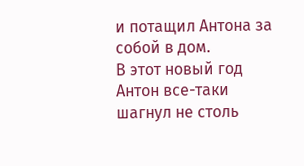и потащил Антона за собой в дом.
В этот новый год Антон все-таки шагнул не столь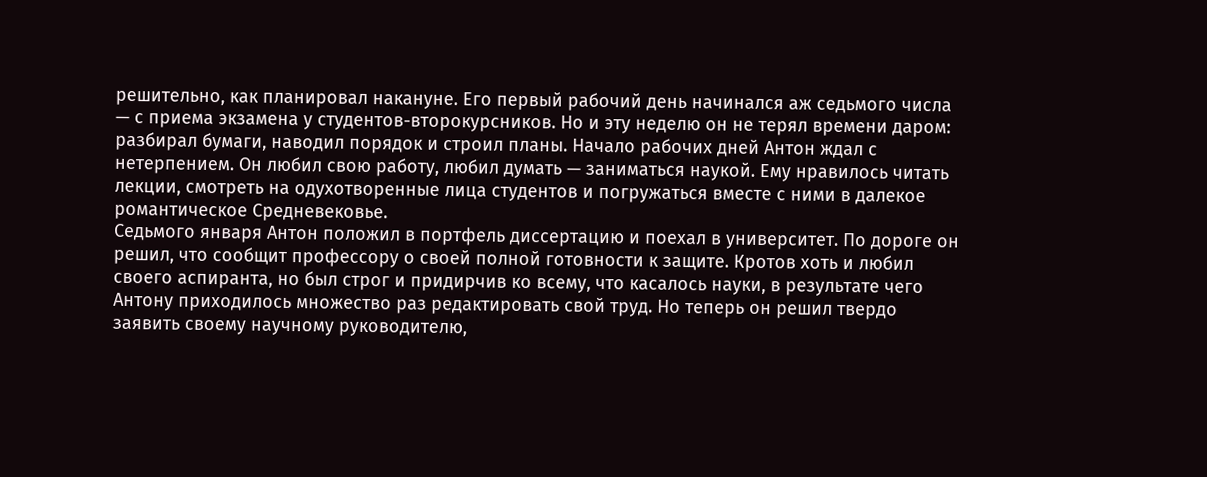решительно, как планировал накануне. Его первый рабочий день начинался аж седьмого числа — с приема экзамена у студентов-второкурсников. Но и эту неделю он не терял времени даром: разбирал бумаги, наводил порядок и строил планы. Начало рабочих дней Антон ждал с нетерпением. Он любил свою работу, любил думать — заниматься наукой. Ему нравилось читать лекции, смотреть на одухотворенные лица студентов и погружаться вместе с ними в далекое романтическое Средневековье.
Седьмого января Антон положил в портфель диссертацию и поехал в университет. По дороге он решил, что сообщит профессору о своей полной готовности к защите. Кротов хоть и любил своего аспиранта, но был строг и придирчив ко всему, что касалось науки, в результате чего Антону приходилось множество раз редактировать свой труд. Но теперь он решил твердо заявить своему научному руководителю,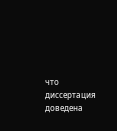что диссертация доведена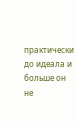практически до идеала и больше он не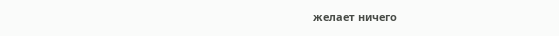желает ничего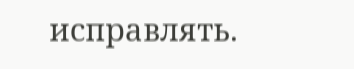исправлять.